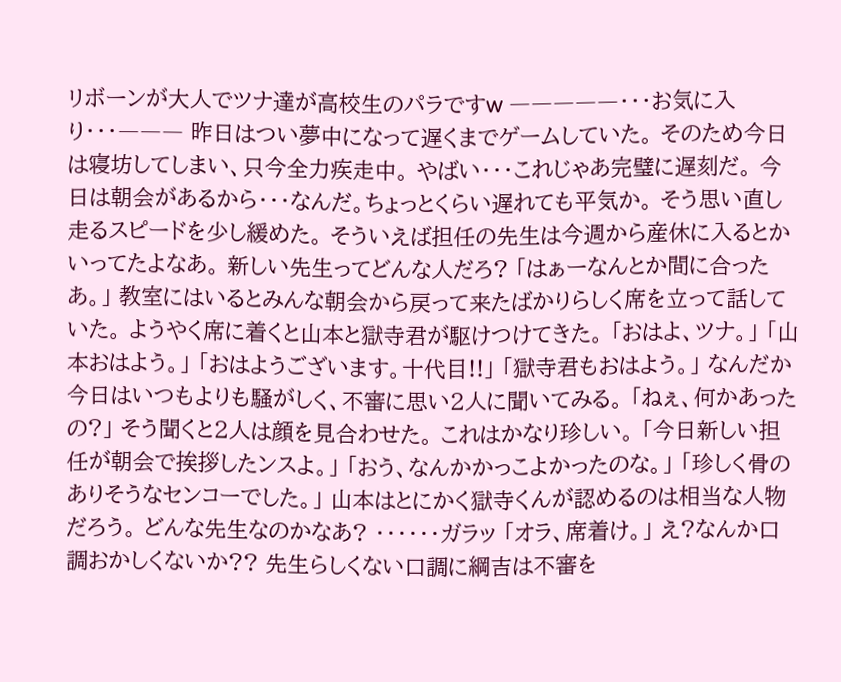リボーンが大人でツナ達が高校生のパラですw ―――――・・・お気に入り・・・――― 昨日はつい夢中になって遅くまでゲームしていた。 そのため今日は寝坊してしまい、只今全力疾走中。 やばい・・・これじゃあ完璧に遅刻だ。 今日は朝会があるから・・・なんだ。ちょっとくらい遅れても平気か。 そう思い直し走るスピードを少し緩めた。 そういえば担任の先生は今週から産休に入るとかいってたよなあ。 新しい先生ってどんな人だろ? 「はぁーなんとか間に合ったあ。」 教室にはいるとみんな朝会から戻って来たばかりらしく席を立って話していた。 ようやく席に着くと山本と獄寺君が駆けつけてきた。 「おはよ、ツナ。」 「山本おはよう。」 「おはようございます。十代目!!」 「獄寺君もおはよう。」 なんだか今日はいつもよりも騒がしく、不審に思い2人に聞いてみる。 「ねぇ、何かあったの?」 そう聞くと2人は顔を見合わせた。 これはかなり珍しい。 「今日新しい担任が朝会で挨拶したンスよ。」 「おう、なんかかっこよかったのな。」 「珍しく骨のありそうなセンコーでした。」 山本はとにかく獄寺くんが認めるのは相当な人物だろう。 どんな先生なのかなあ? ・・・・・・ガラッ 「オラ、席着け。」 え?なんか口調おかしくないか?? 先生らしくない口調に綱吉は不審を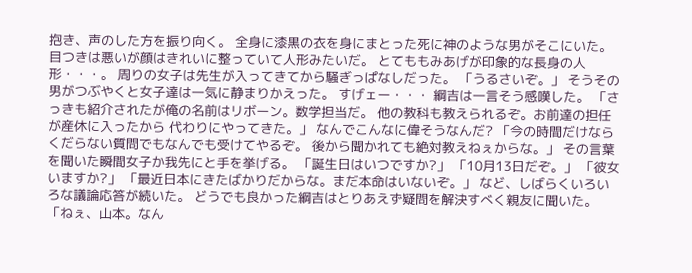抱き、声のした方を振り向く。 全身に漆黒の衣を身にまとった死に神のような男がそこにいた。 目つきは悪いが顔はきれいに整っていて人形みたいだ。 とてももみあげが印象的な長身の人形・・・。 周りの女子は先生が入ってきてから騒ぎっぱなしだった。 「うるさいぞ。」 そうその男がつぶやくと女子達は一気に静まりかえった。 すげェー・・・ 綱吉は一言そう感嘆した。 「さっきも紹介されたが俺の名前はリボーン。数学担当だ。 他の教科も教えられるぞ。お前達の担任が産休に入ったから 代わりにやってきた。」 なんでこんなに偉そうなんだ? 「今の時間だけならくだらない質問でもなんでも受けてやるぞ。 後から聞かれても絶対教えねぇからな。」 その言葉を聞いた瞬間女子か我先にと手を挙げる。 「誕生日はいつですか?」 「10月13日だぞ。」 「彼女いますか?」 「最近日本にきたばかりだからな。まだ本命はいないぞ。」 など、しばらくいろいろな議論応答が続いた。 どうでも良かった綱吉はとりあえず疑問を解決すべく親友に聞いた。 「ねぇ、山本。なん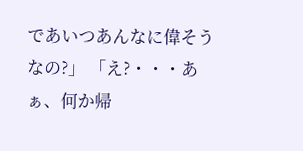であいつあんなに偉そうなの?」 「え?・・・あぁ、何か帰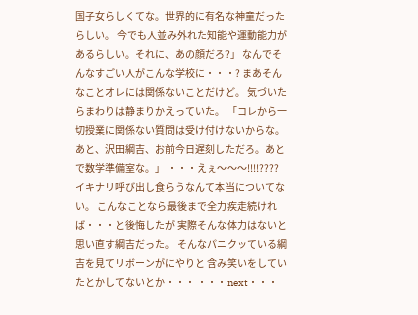国子女らしくてな。世界的に有名な神童だったらしい。 今でも人並み外れた知能や運動能力があるらしい。それに、あの顔だろ?」 なんでそんなすごい人がこんな学校に・・・? まあそんなことオレには関係ないことだけど。 気づいたらまわりは静まりかえっていた。 「コレから一切授業に関係ない質問は受け付けないからな。 あと、沢田綱吉、お前今日遅刻しただろ。あとで数学準備室な。」 ・・・えぇ〜〜〜!!!!???? イキナリ呼び出し食らうなんて本当についてない。 こんなことなら最後まで全力疾走続ければ・・・と後悔したが 実際そんな体力はないと思い直す綱吉だった。 そんなパニクッている綱吉を見てリボーンがにやりと 含み笑いをしていたとかしてないとか・・・ ・・・next・・・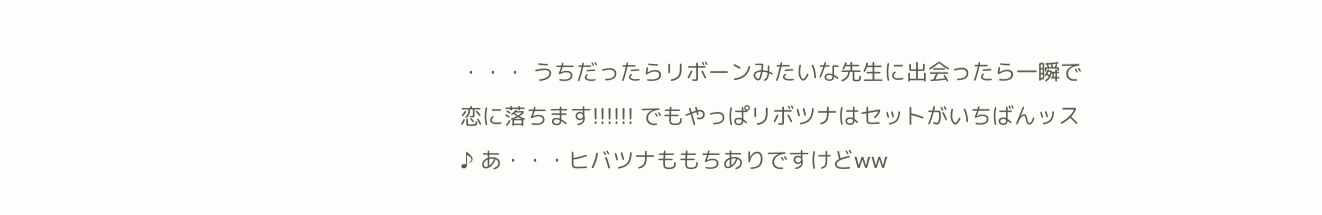・・・ うちだったらリボーンみたいな先生に出会ったら一瞬で恋に落ちます!!!!!! でもやっぱリボツナはセットがいちばんッス♪ あ・・・ヒバツナももちありですけどww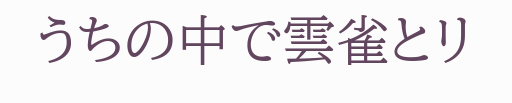うちの中で雲雀とリ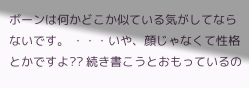ボーンは何かどこか似ている気がしてならないです。 ・・・いや、顔じゃなくて性格とかですよ?? 続き書こうとおもっているの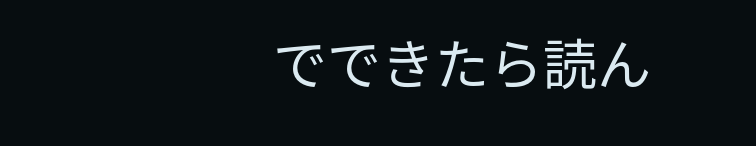でできたら読ん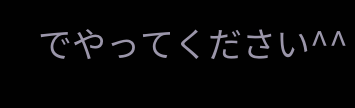でやってください^^